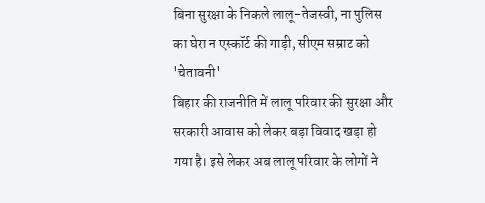बिना सुरक्षा के निकले लालू-तेजस्वी, ना पुलिस का घेरा न एस्कॉर्ट की गाड़ी, सीएम सम्राट को 'चेतावनी'
बिहार की राजनीति में लालू परिवार की सुरक्षा और सरकारी आवास को लेकर बड़ा विवाद खड़ा हो गया है। इसे लेकर अब लालू परिवार के लोगों ने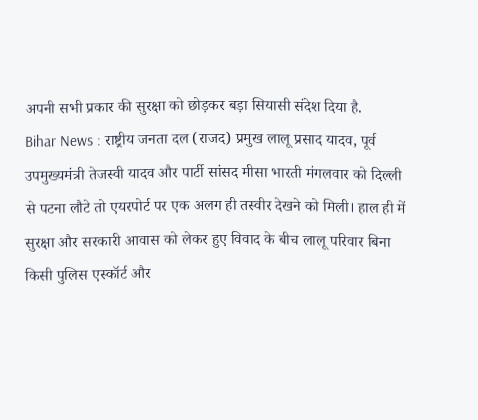अपनी सभी प्रकार की सुरक्षा को छोड़कर बड़ा सियासी संदेश दिया है.
Bihar News : राष्ट्रीय जनता दल (राजद) प्रमुख लालू प्रसाद यादव, पूर्व उपमुख्यमंत्री तेजस्वी यादव और पार्टी सांसद मीसा भारती मंगलवार को दिल्ली से पटना लौटे तो एयरपोर्ट पर एक अलग ही तस्वीर देखने को मिली। हाल ही में सुरक्षा और सरकारी आवास को लेकर हुए विवाद के बीच लालू परिवार बिना किसी पुलिस एस्कॉर्ट और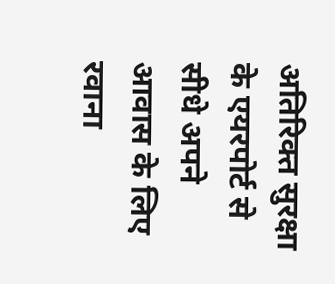अतिरिक्त सुरक्षा के एयरपोर्ट से सीधे अपने आवास के लिए रवाना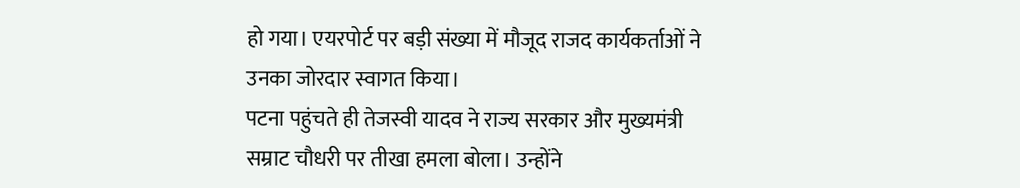हो गया। एयरपोर्ट पर बड़ी संख्या में मौजूद राजद कार्यकर्ताओं ने उनका जोरदार स्वागत किया।
पटना पहुंचते ही तेजस्वी यादव ने राज्य सरकार और मुख्यमंत्री सम्राट चौधरी पर तीखा हमला बोला। उन्होंने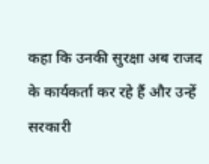कहा कि उनकी सुरक्षा अब राजद के कार्यकर्ता कर रहे हैं और उन्हें सरकारी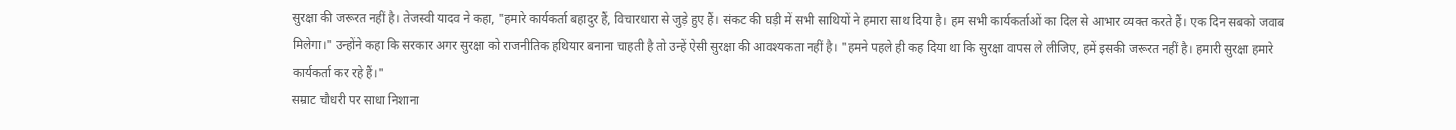सुरक्षा की जरूरत नहीं है। तेजस्वी यादव ने कहा, "हमारे कार्यकर्ता बहादुर हैं, विचारधारा से जुड़े हुए हैं। संकट की घड़ी में सभी साथियों ने हमारा साथ दिया है। हम सभी कार्यकर्ताओं का दिल से आभार व्यक्त करते हैं। एक दिन सबको जवाब मिलेगा।" उन्होंने कहा कि सरकार अगर सुरक्षा को राजनीतिक हथियार बनाना चाहती है तो उन्हें ऐसी सुरक्षा की आवश्यकता नहीं है। "हमने पहले ही कह दिया था कि सुरक्षा वापस ले लीजिए, हमें इसकी जरूरत नहीं है। हमारी सुरक्षा हमारे कार्यकर्ता कर रहे हैं।"
सम्राट चौधरी पर साधा निशाना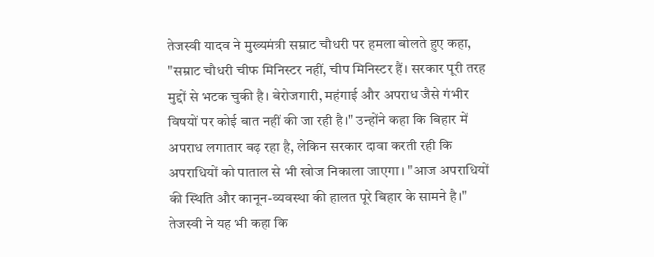तेजस्वी यादव ने मुख्यमंत्री सम्राट चौधरी पर हमला बोलते हुए कहा, "सम्राट चौधरी चीफ मिनिस्टर नहीं, चीप मिनिस्टर हैं। सरकार पूरी तरह मुद्दों से भटक चुकी है। बेरोजगारी, महंगाई और अपराध जैसे गंभीर विषयों पर कोई बात नहीं की जा रही है।" उन्होंने कहा कि बिहार में अपराध लगातार बढ़ रहा है, लेकिन सरकार दावा करती रही कि अपराधियों को पाताल से भी खोज निकाला जाएगा। "आज अपराधियों की स्थिति और कानून-व्यवस्था की हालत पूरे बिहार के सामने है।" तेजस्वी ने यह भी कहा कि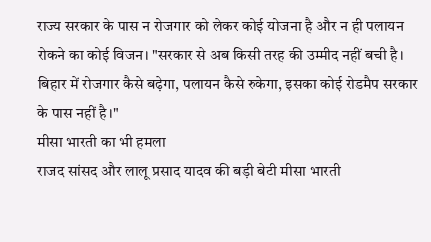राज्य सरकार के पास न रोजगार को लेकर कोई योजना है और न ही पलायन रोकने का कोई विजन। "सरकार से अब किसी तरह की उम्मीद नहीं बची है। बिहार में रोजगार कैसे बढ़ेगा, पलायन कैसे रुकेगा, इसका कोई रोडमैप सरकार के पास नहीं है।"
मीसा भारती का भी हमला
राजद सांसद और लालू प्रसाद यादव की बड़ी बेटी मीसा भारती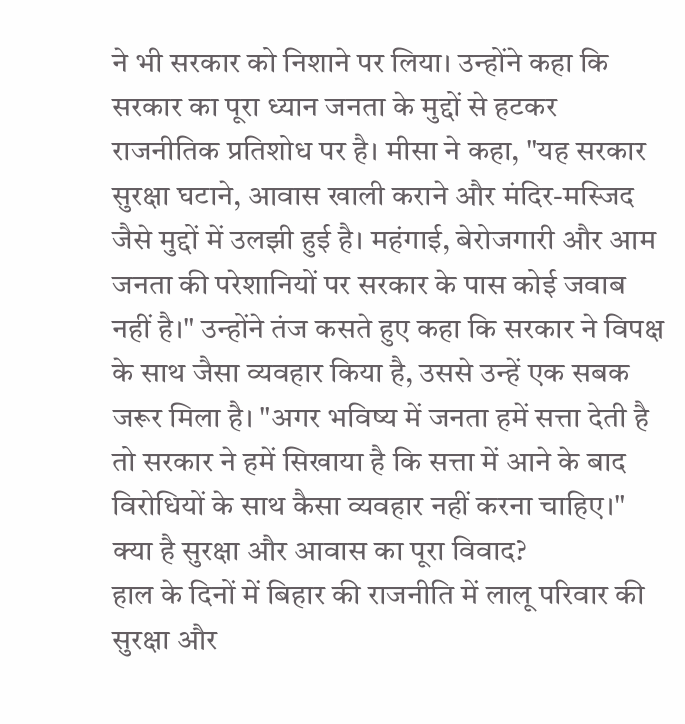ने भी सरकार को निशाने पर लिया। उन्होंने कहा कि सरकार का पूरा ध्यान जनता के मुद्दों से हटकर राजनीतिक प्रतिशोध पर है। मीसा ने कहा, "यह सरकार सुरक्षा घटाने, आवास खाली कराने और मंदिर-मस्जिद जैसे मुद्दों में उलझी हुई है। महंगाई, बेरोजगारी और आम जनता की परेशानियों पर सरकार के पास कोई जवाब नहीं है।" उन्होंने तंज कसते हुए कहा कि सरकार ने विपक्ष के साथ जैसा व्यवहार किया है, उससे उन्हें एक सबक जरूर मिला है। "अगर भविष्य में जनता हमें सत्ता देती है तो सरकार ने हमें सिखाया है कि सत्ता में आने के बाद विरोधियों के साथ कैसा व्यवहार नहीं करना चाहिए।"
क्या है सुरक्षा और आवास का पूरा विवाद?
हाल के दिनों में बिहार की राजनीति में लालू परिवार की सुरक्षा और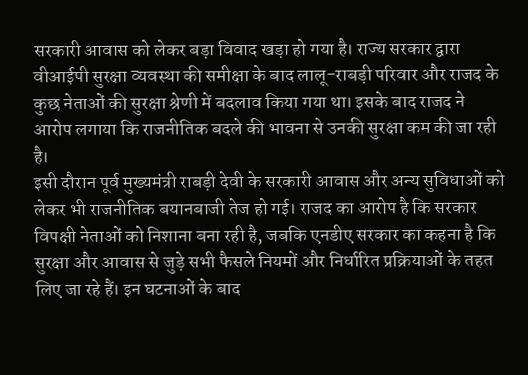सरकारी आवास को लेकर बड़ा विवाद खड़ा हो गया है। राज्य सरकार द्वारा वीआईपी सुरक्षा व्यवस्था की समीक्षा के बाद लालू-राबड़ी परिवार और राजद के कुछ नेताओं की सुरक्षा श्रेणी में बदलाव किया गया था। इसके बाद राजद ने आरोप लगाया कि राजनीतिक बदले की भावना से उनकी सुरक्षा कम की जा रही है।
इसी दौरान पूर्व मुख्यमंत्री राबड़ी देवी के सरकारी आवास और अन्य सुविधाओं को लेकर भी राजनीतिक बयानबाजी तेज हो गई। राजद का आरोप है कि सरकार विपक्षी नेताओं को निशाना बना रही है, जबकि एनडीए सरकार का कहना है कि सुरक्षा और आवास से जुड़े सभी फैसले नियमों और निर्धारित प्रक्रियाओं के तहत लिए जा रहे हैं। इन घटनाओं के बाद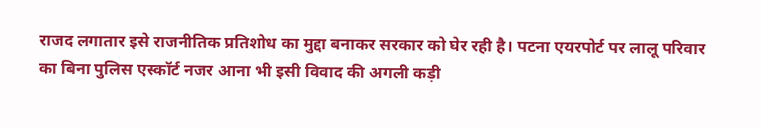राजद लगातार इसे राजनीतिक प्रतिशोध का मुद्दा बनाकर सरकार को घेर रही है। पटना एयरपोर्ट पर लालू परिवार का बिना पुलिस एस्कॉर्ट नजर आना भी इसी विवाद की अगली कड़ी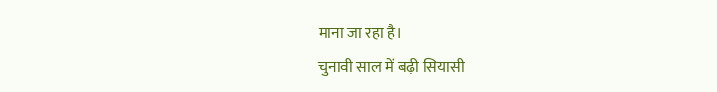माना जा रहा है।
चुनावी साल में बढ़ी सियासी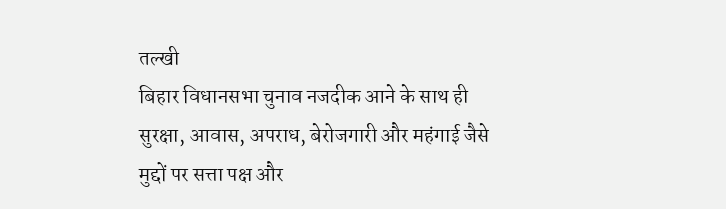तल्खी
बिहार विधानसभा चुनाव नजदीक आने के साथ ही सुरक्षा, आवास, अपराध, बेरोजगारी और महंगाई जैसे मुद्दों पर सत्ता पक्ष और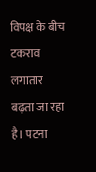विपक्ष के बीच टकराव लगातार बढ़ता जा रहा है। पटना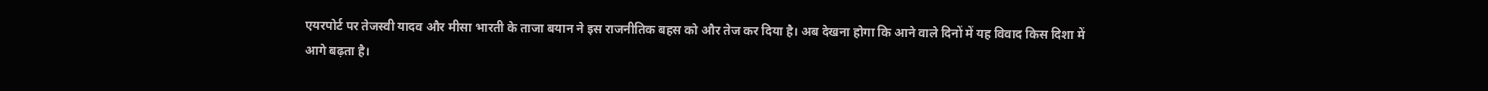एयरपोर्ट पर तेजस्वी यादव और मीसा भारती के ताजा बयान ने इस राजनीतिक बहस को और तेज कर दिया है। अब देखना होगा कि आने वाले दिनों में यह विवाद किस दिशा में आगे बढ़ता है।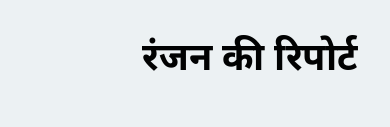रंजन की रिपोर्ट